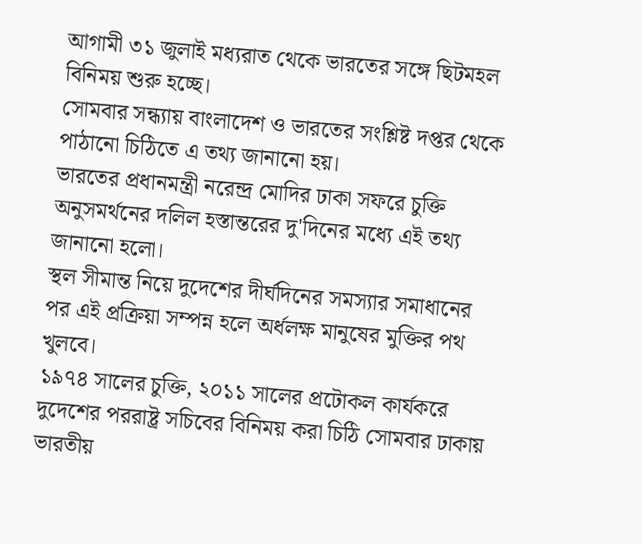আগামী ৩১ জুলাই মধ্যরাত থেকে ভারতের সঙ্গে ছিটমহল বিনিময় শুরু হচ্ছে।
সোমবার সন্ধ্যায় বাংলাদেশ ও ভারতের সংশ্লিষ্ট দপ্তর থেকে পাঠানো চিঠিতে এ তথ্য জানানো হয়।
ভারতের প্রধানমন্ত্রী নরেন্দ্র মোদির ঢাকা সফরে চুক্তি অনুসমর্থনের দলিল হস্তান্তরের দু'দিনের মধ্যে এই তথ্য জানানো হলো।
স্থল সীমান্ত নিয়ে দুদেশের দীর্ঘদিনের সমস্যার সমাধানের পর এই প্রক্রিয়া সম্পন্ন হলে অর্ধলক্ষ মানুষের মুক্তির পথ খুলবে।
১৯৭৪ সালের চুক্তি, ২০১১ সালের প্রটোকল কার্যকরে দুদেশের পররাষ্ট্র সচিবের বিনিময় করা চিঠি সোমবার ঢাকায় ভারতীয়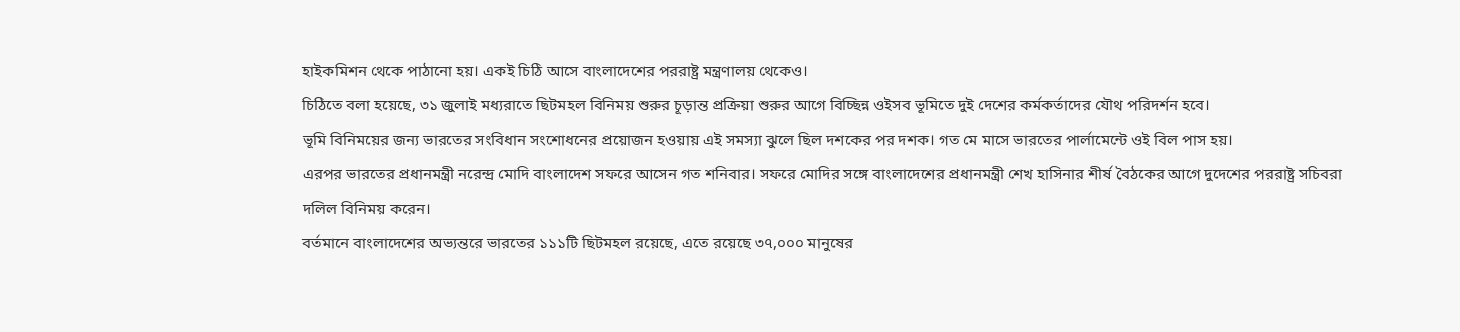হাইকমিশন থেকে পাঠানো হয়। একই চিঠি আসে বাংলাদেশের পররাষ্ট্র মন্ত্রণালয় থেকেও।
চিঠিতে বলা হয়েছে, ৩১ জুলাই মধ্যরাতে ছিটমহল বিনিময় শুরুর চূড়ান্ত প্রক্রিয়া শুরুর আগে বিচ্ছিন্ন ওইসব ভূমিতে দুই দেশের কর্মকর্তাদের যৌথ পরিদর্শন হবে।
ভূমি বিনিময়ের জন্য ভারতের সংবিধান সংশোধনের প্রয়োজন হওয়ায় এই সমস্যা ঝুলে ছিল দশকের পর দশক। গত মে মাসে ভারতের পার্লামেন্টে ওই বিল পাস হয়।
এরপর ভারতের প্রধানমন্ত্রী নরেন্দ্র মোদি বাংলাদেশ সফরে আসেন গত শনিবার। সফরে মোদির সঙ্গে বাংলাদেশের প্রধানমন্ত্রী শেখ হাসিনার শীর্ষ বৈঠকের আগে দুদেশের পররাষ্ট্র সচিবরা দলিল বিনিময় করেন।
বর্তমানে বাংলাদেশের অভ্যন্তরে ভারতের ১১১টি ছিটমহল রয়েছে, এতে রয়েছে ৩৭,০০০ মানুষের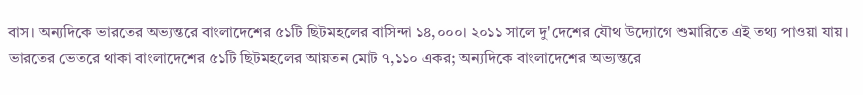বাস। অন্যদিকে ভারতের অভ্যন্তরে বাংলাদেশের ৫১টি ছিটমহলের বাসিন্দা ১৪,০০০। ২০১১ সালে দু'দেশের যৌথ উদ্যোগে শুমারিতে এই তথ্য পাওয়া যায়।
ভারতের ভেতরে থাকা বাংলাদেশের ৫১টি ছিটমহলের আয়তন মোট ৭,১১০ একর; অন্যদিকে বাংলাদেশের অভ্যন্তরে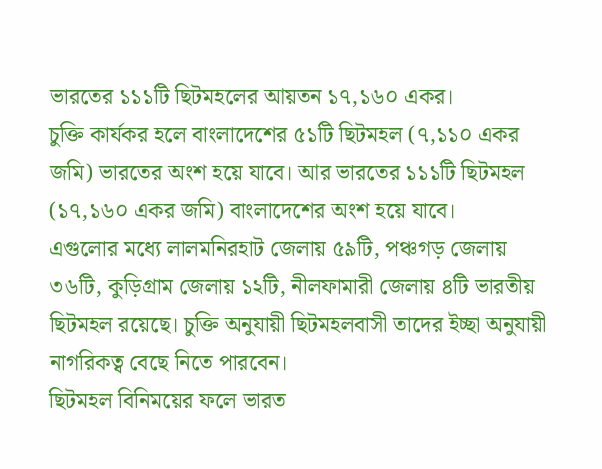ভারতের ১১১টি ছিটমহলের আয়তন ১৭,১৬০ একর।
চুক্তি কার্যকর হলে বাংলাদেশের ৫১টি ছিটমহল (৭,১১০ একর জমি) ভারতের অংশ হয়ে যাবে। আর ভারতের ১১১টি ছিটমহল (১৭,১৬০ একর জমি) বাংলাদেশের অংশ হয়ে যাবে।
এগুলোর মধ্যে লালমনিরহাট জেলায় ৫৯টি, পঞ্চগড় জেলায় ৩৬টি, কুড়িগ্রাম জেলায় ১২টি, নীলফামারী জেলায় ৪টি ভারতীয় ছিটমহল রয়েছে। চুক্তি অনুযায়ী ছিটমহলবাসী তাদের ইচ্ছা অনুযায়ী নাগরিকত্ব বেছে নিতে পারবেন।
ছিটমহল বিনিময়ের ফলে ভারত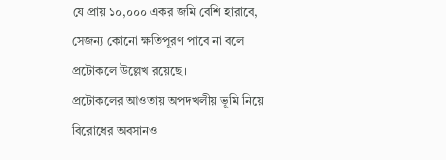যে প্রায় ১০,০০০ একর জমি বেশি হারাবে, সেজন্য কোনো ক্ষতিপূরণ পাবে না বলে প্রটোকলে উল্লেখ রয়েছে।
প্রটোকলের আওতায় অপদখলীয় ভূমি নিয়ে বিরোধের অবসানও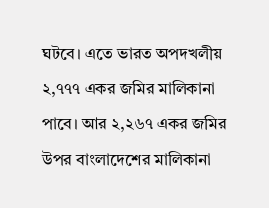ঘটবে। এতে ভারত অপদখলীয় ২,৭৭৭ একর জমির মালিকানা পাবে। আর ২,২৬৭ একর জমির উপর বাংলাদেশের মালিকানা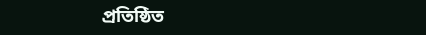প্রতিষ্ঠিত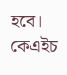হবে।
কেএইচ